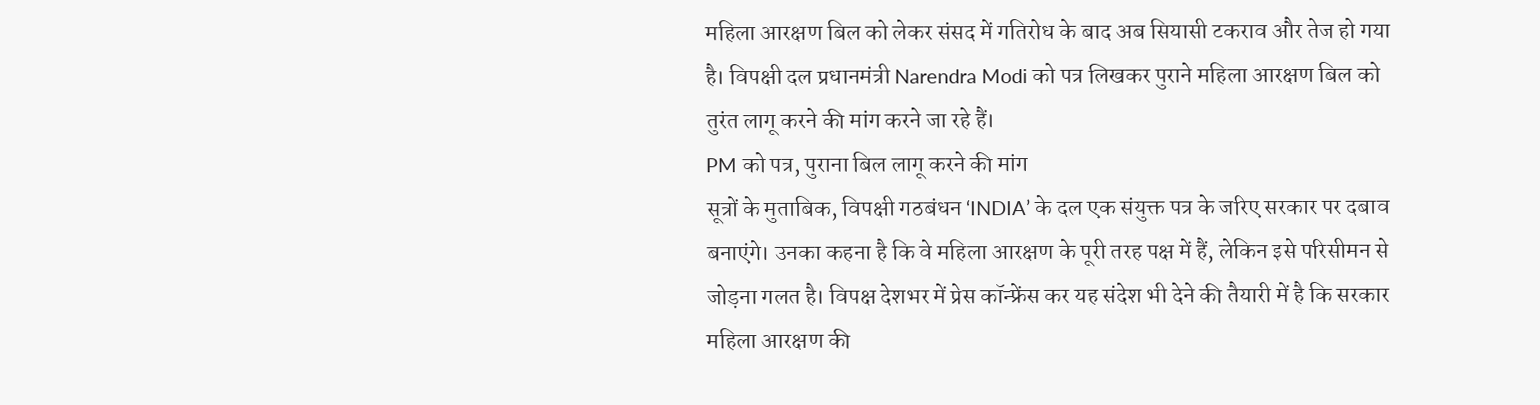महिला आरक्षण बिल को लेकर संसद में गतिरोध के बाद अब सियासी टकराव और तेज हो गया है। विपक्षी दल प्रधानमंत्री Narendra Modi को पत्र लिखकर पुराने महिला आरक्षण बिल को तुरंत लागू करने की मांग करने जा रहे हैं।
PM को पत्र, पुराना बिल लागू करने की मांग
सूत्रों के मुताबिक, विपक्षी गठबंधन ‘INDIA’ के दल एक संयुक्त पत्र के जरिए सरकार पर दबाव बनाएंगे। उनका कहना है कि वे महिला आरक्षण के पूरी तरह पक्ष में हैं, लेकिन इसे परिसीमन से जोड़ना गलत है। विपक्ष देशभर में प्रेस कॉन्फ्रेंस कर यह संदेश भी देने की तैयारी में है कि सरकार महिला आरक्षण की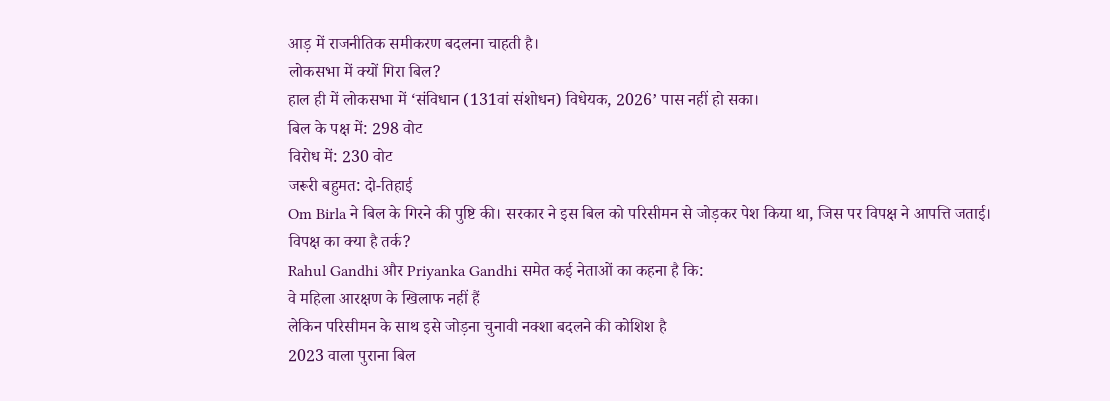आड़ में राजनीतिक समीकरण बदलना चाहती है।
लोकसभा में क्यों गिरा बिल?
हाल ही में लोकसभा में ‘संविधान (131वां संशोधन) विधेयक, 2026’ पास नहीं हो सका।
बिल के पक्ष में: 298 वोट
विरोध में: 230 वोट
जरूरी बहुमत: दो-तिहाई
Om Birla ने बिल के गिरने की पुष्टि की। सरकार ने इस बिल को परिसीमन से जोड़कर पेश किया था, जिस पर विपक्ष ने आपत्ति जताई।
विपक्ष का क्या है तर्क?
Rahul Gandhi और Priyanka Gandhi समेत कई नेताओं का कहना है कि:
वे महिला आरक्षण के खिलाफ नहीं हैं
लेकिन परिसीमन के साथ इसे जोड़ना चुनावी नक्शा बदलने की कोशिश है
2023 वाला पुराना बिल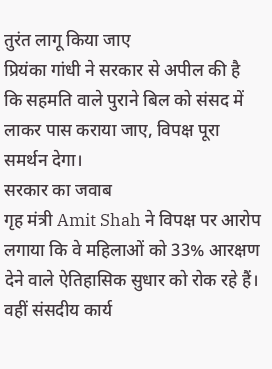तुरंत लागू किया जाए
प्रियंका गांधी ने सरकार से अपील की है कि सहमति वाले पुराने बिल को संसद में लाकर पास कराया जाए, विपक्ष पूरा समर्थन देगा।
सरकार का जवाब
गृह मंत्री Amit Shah ने विपक्ष पर आरोप लगाया कि वे महिलाओं को 33% आरक्षण देने वाले ऐतिहासिक सुधार को रोक रहे हैं। वहीं संसदीय कार्य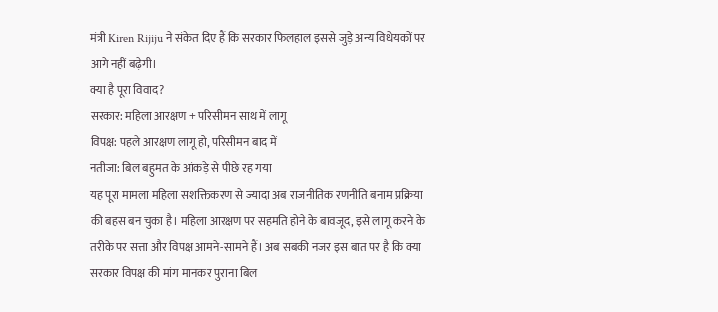मंत्री Kiren Rijiju ने संकेत दिए हैं कि सरकार फिलहाल इससे जुड़े अन्य विधेयकों पर आगे नहीं बढ़ेगी।
क्या है पूरा विवाद?
सरकार: महिला आरक्षण + परिसीमन साथ में लागू
विपक्ष: पहले आरक्षण लागू हो, परिसीमन बाद में
नतीजा: बिल बहुमत के आंकड़े से पीछे रह गया
यह पूरा मामला महिला सशक्तिकरण से ज्यादा अब राजनीतिक रणनीति बनाम प्रक्रिया की बहस बन चुका है। महिला आरक्षण पर सहमति होने के बावजूद, इसे लागू करने के तरीके पर सत्ता और विपक्ष आमने-सामने हैं। अब सबकी नजर इस बात पर है कि क्या सरकार विपक्ष की मांग मानकर पुराना बिल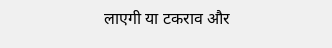लाएगी या टकराव और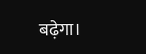बढ़ेगा।